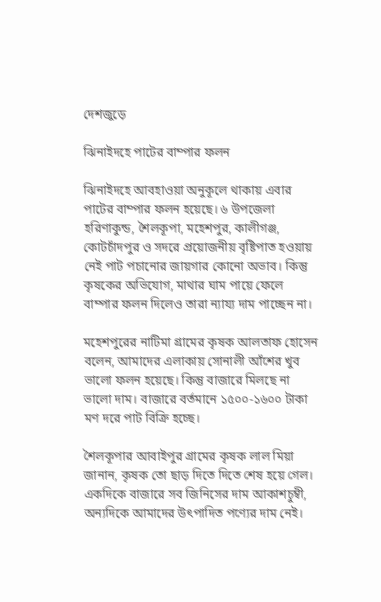দেশজুড়ে

ঝিনাইদহে পাটের বাম্পার ফলন

ঝিনাইদহে আবহাওয়া অনুকূলে থাকায় এবার পাটের বাম্পার ফলন হয়েছে। ৬ উপজেলা হরিণাকুন্ড, শৈলকূপা, মহেশপুর, কালীগঞ্জ, কোটচাঁদপুর ও সদরে প্রয়োজনীয় বৃষ্টিপাত হওয়ায় নেই পাট পচানোর জায়গার কোনো অভাব। কিন্তু কৃষকের অভিযোগ, মাথার ঘাম পায়ে ফেলে বাম্পার ফলন দিলেও তারা ন্যায্য দাম পাচ্ছেন না।

মহেশপুরের নাটিমা গ্রামের কৃষক আলতাফ হোসেন বলেন, আমাদের এলাকায় সোনালী আঁশের খুব ভালো ফলন হয়েছে। কিন্তু বাজারে মিলছে না ভালো দাম। বাজারে বর্তমানে ১৫০০-১৬০০ টাকা মণ দরে পাট বিক্রি হচ্ছে।

শৈলকূপার আবাইপুর গ্রামের কৃষক লাল মিয়া জানান, কৃষক তো ছাড় দিতে দিতে শেষ হয়ে গেল। একদিকে বাজারে সব জিনিসের দাম আকাশচুম্বী, অন্যদিকে আমাদের উৎপাদিত পণ্যের দাম নেই।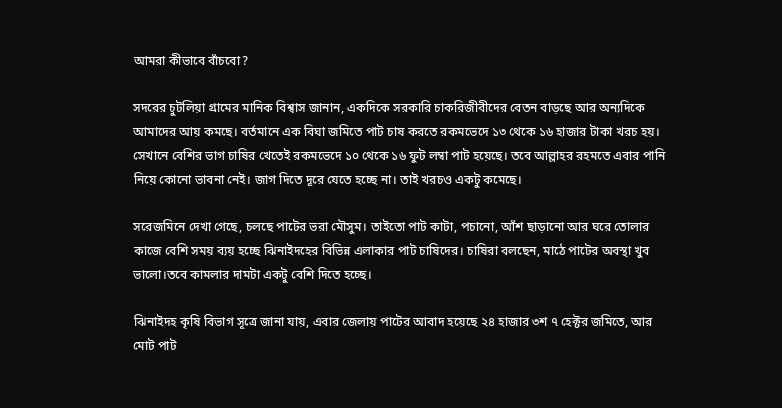আমরা কীভাবে বাঁচবো?

সদরের চুটলিয়া গ্রামের মানিক বিশ্বাস জানান, একদিকে সরকারি চাকরিজীবীদের বেতন বাড়ছে আর অন্যদিকে আমাদের আয় কমছে। বর্তমানে এক বিঘা জমিতে পাট চাষ করতে রকমভেদে ১৩ থেকে ১৬ হাজার টাকা খরচ হয়। সেখানে বেশির ভাগ চাষির খেতেই রকমভেদে ১০ থেকে ১৬ ফুট লম্বা পাট হয়েছে। তবে আল্লাহর রহমতে এবার পানি নিয়ে কোনো ভাবনা নেই। জাগ দিতে দূরে যেতে হচ্ছে না। তাই খরচও একটু কমেছে।

সরেজমিনে দেখা গেছে, চলছে পাটের ভরা মৌসুম। তাইতো পাট কাটা, পচানো, আঁশ ছাড়ানো আর ঘরে তোলার কাজে বেশি সময় ব্যয় হচ্ছে ঝিনাইদহের বিভিন্ন এলাকার পাট চাষিদের। চাষিরা বলছেন, মাঠে পাটের অবস্থা খুব ভালো।তবে কামলার দামটা একটু বেশি দিতে হচ্ছে।

ঝিনাইদহ কৃষি বিভাগ সূত্রে জানা যায়, এবার জেলায় পাটের আবাদ হয়েছে ২৪ হাজার ৩শ ৭ হেক্টর জমিতে, আর মোট পাট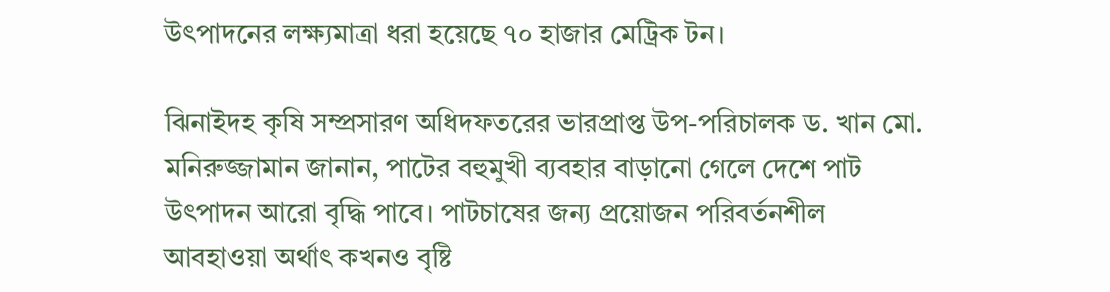উৎপাদনের লক্ষ্যমাত্রা ধরা হয়েছে ৭০ হাজার মেট্রিক টন।

ঝিনাইদহ কৃষি সম্প্রসারণ অধিদফতরের ভারপ্রাপ্ত উপ-পরিচালক ড. খান মো. মনিরুজ্জামান জানান, পাটের বহুমুখী ব্যবহার বাড়ানো গেলে দেশে পাট উৎপাদন আরো বৃদ্ধি পাবে। পাটচাষের জন্য প্রয়োজন পরিবর্তনশীল আবহাওয়া অর্থাৎ কখনও বৃষ্টি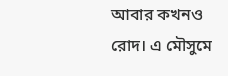আবার কখনও রোদ। এ মৌসুমে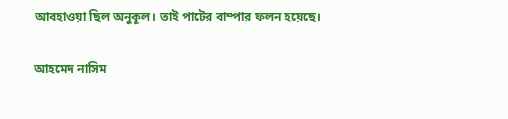আবহাওয়া ছিল অনুকূল। তাই পাটের বাম্পার ফলন হয়েছে।

আহমেদ নাসিম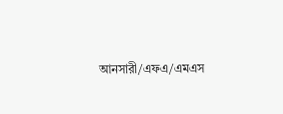আনসারী/এফএ/এমএস